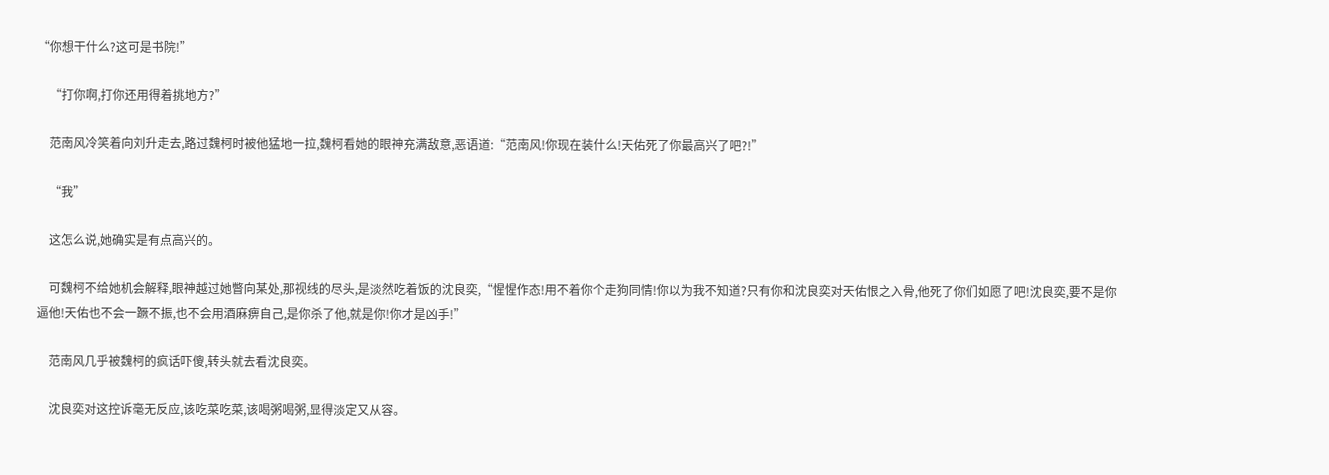“你想干什么?这可是书院!”

    “打你啊,打你还用得着挑地方?”

    范南风冷笑着向刘升走去,路过魏柯时被他猛地一拉,魏柯看她的眼神充满敌意,恶语道:“范南风!你现在装什么!天佑死了你最高兴了吧?!”

    “我”

    这怎么说,她确实是有点高兴的。

    可魏柯不给她机会解释,眼神越过她瞥向某处,那视线的尽头,是淡然吃着饭的沈良奕,“惺惺作态!用不着你个走狗同情!你以为我不知道?只有你和沈良奕对天佑恨之入骨,他死了你们如愿了吧!沈良奕,要不是你逼他!天佑也不会一蹶不振,也不会用酒麻痹自己,是你杀了他,就是你!你才是凶手!”

    范南风几乎被魏柯的疯话吓傻,转头就去看沈良奕。

    沈良奕对这控诉毫无反应,该吃菜吃菜,该喝粥喝粥,显得淡定又从容。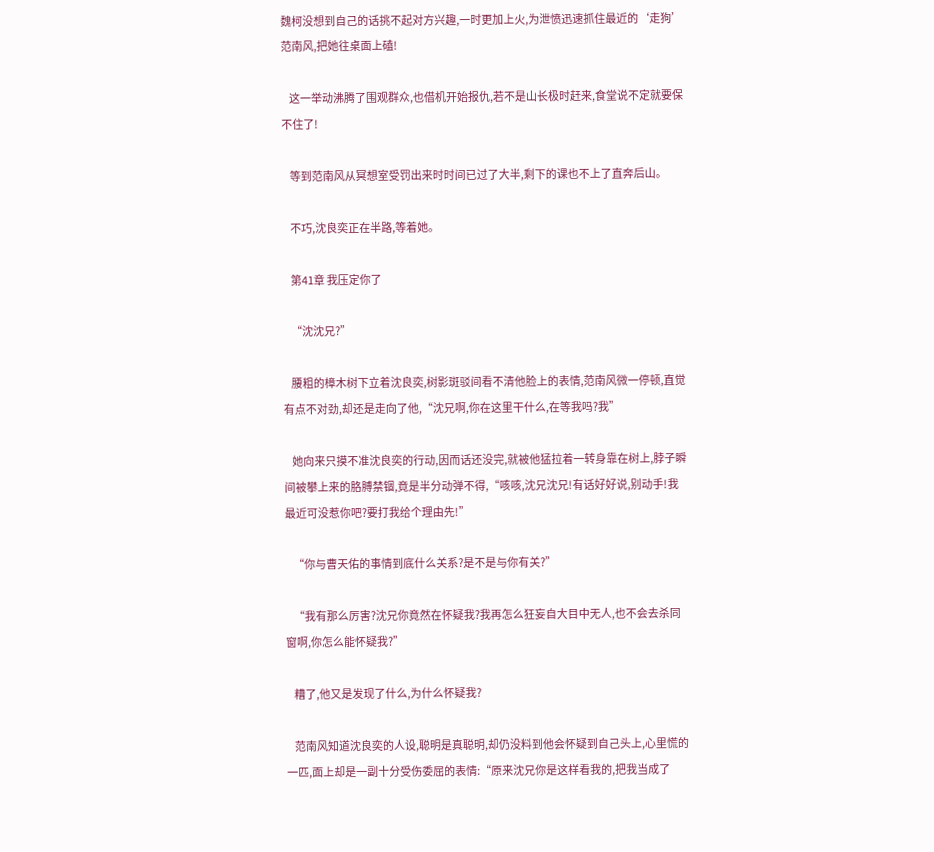魏柯没想到自己的话挑不起对方兴趣,一时更加上火,为泄愤迅速抓住最近的‘走狗’范南风,把她往桌面上磕!

    这一举动沸腾了围观群众,也借机开始报仇,若不是山长极时赶来,食堂说不定就要保不住了!

    等到范南风从冥想室受罚出来时时间已过了大半,剩下的课也不上了直奔后山。

    不巧,沈良奕正在半路,等着她。

    第41章 我压定你了

    “沈沈兄?”

    腰粗的樟木树下立着沈良奕,树影斑驳间看不清他脸上的表情,范南风微一停顿,直觉有点不对劲,却还是走向了他,“沈兄啊,你在这里干什么,在等我吗?我”

    她向来只摸不准沈良奕的行动,因而话还没完,就被他猛拉着一转身靠在树上,脖子瞬间被攀上来的胳膊禁锢,竟是半分动弹不得,“咳咳,沈兄沈兄!有话好好说,别动手!我最近可没惹你吧?要打我给个理由先!”

    “你与曹天佑的事情到底什么关系?是不是与你有关?”

    “我有那么厉害?沈兄你竟然在怀疑我?我再怎么狂妄自大目中无人,也不会去杀同窗啊,你怎么能怀疑我?”

    糟了,他又是发现了什么,为什么怀疑我?

    范南风知道沈良奕的人设,聪明是真聪明,却仍没料到他会怀疑到自己头上,心里慌的一匹,面上却是一副十分受伤委屈的表情:“原来沈兄你是这样看我的,把我当成了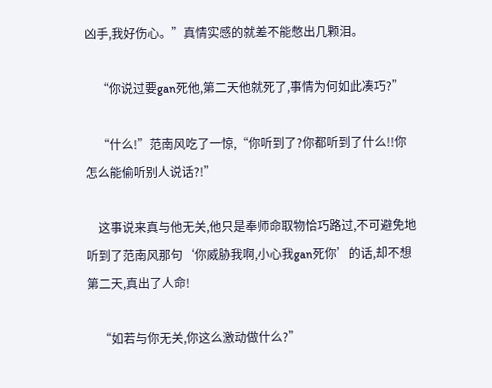凶手,我好伤心。”真情实感的就差不能憋出几颗泪。

    “你说过要gan死他,第二天他就死了,事情为何如此凑巧?”

    “什么!”范南风吃了一惊,“你听到了?你都听到了什么!!你怎么能偷听别人说话?!”

    这事说来真与他无关,他只是奉师命取物恰巧路过,不可避免地听到了范南风那句‘你威胁我啊,小心我gan死你’的话,却不想第二天,真出了人命!

    “如若与你无关,你这么激动做什么?”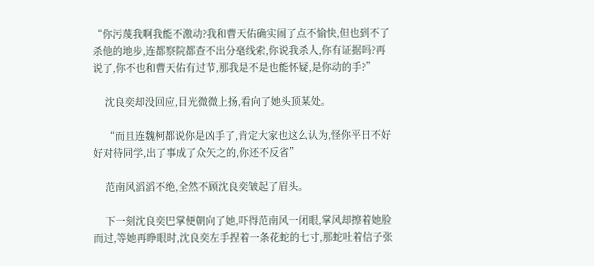“你污蔑我啊我能不激动?我和曹天佑确实闹了点不愉快,但也到不了杀他的地步,连都察院都查不出分毫线索,你说我杀人,你有证据吗?再说了,你不也和曹天佑有过节,那我是不是也能怀疑,是你动的手?”

    沈良奕却没回应,目光微微上扬,看向了她头顶某处。

    “而且连魏柯都说你是凶手了,肯定大家也这么认为,怪你平日不好好对待同学,出了事成了众矢之的,你还不反省”

    范南风滔滔不绝,全然不顾沈良奕皱起了眉头。

    下一刻沈良奕巴掌便朝向了她,吓得范南风一闭眼,掌风却擦着她脸而过,等她再睁眼时,沈良奕左手捏着一条花蛇的七寸,那蛇吐着信子张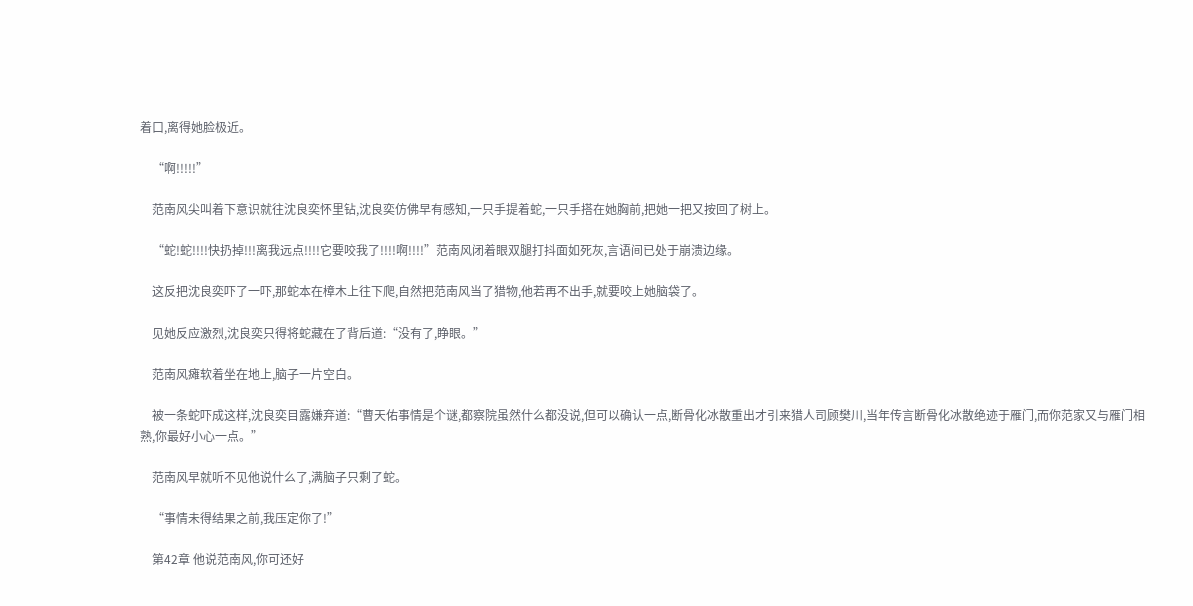着口,离得她脸极近。

    “啊!!!!!”

    范南风尖叫着下意识就往沈良奕怀里钻,沈良奕仿佛早有感知,一只手提着蛇,一只手搭在她胸前,把她一把又按回了树上。

    “蛇!蛇!!!!快扔掉!!!离我远点!!!!它要咬我了!!!!啊!!!!”范南风闭着眼双腿打抖面如死灰,言语间已处于崩溃边缘。

    这反把沈良奕吓了一吓,那蛇本在樟木上往下爬,自然把范南风当了猎物,他若再不出手,就要咬上她脑袋了。

    见她反应激烈,沈良奕只得将蛇藏在了背后道:“没有了,睁眼。”

    范南风瘫软着坐在地上,脑子一片空白。

    被一条蛇吓成这样,沈良奕目露嫌弃道:“曹天佑事情是个谜,都察院虽然什么都没说,但可以确认一点,断骨化冰散重出才引来猎人司顾樊川,当年传言断骨化冰散绝迹于雁门,而你范家又与雁门相熟,你最好小心一点。”

    范南风早就听不见他说什么了,满脑子只剩了蛇。

    “事情未得结果之前,我压定你了!”

    第42章 他说范南风,你可还好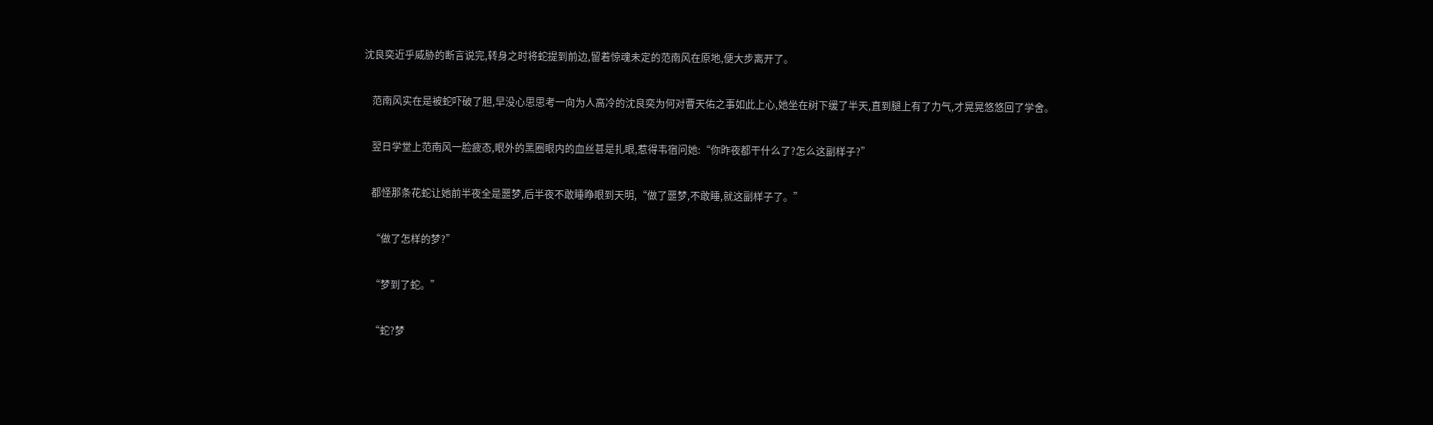沈良奕近乎威胁的断言说完,转身之时将蛇提到前边,留着惊魂未定的范南风在原地,便大步离开了。

    范南风实在是被蛇吓破了胆,早没心思思考一向为人高冷的沈良奕为何对曹天佑之事如此上心,她坐在树下缓了半天,直到腿上有了力气,才晃晃悠悠回了学舍。

    翌日学堂上范南风一脸疲态,眼外的黑圈眼内的血丝甚是扎眼,惹得韦宿问她:“你昨夜都干什么了?怎么这副样子?”

    都怪那条花蛇让她前半夜全是噩梦,后半夜不敢睡睁眼到天明,“做了噩梦,不敢睡,就这副样子了。”

    “做了怎样的梦?”

    “梦到了蛇。”

    “蛇?梦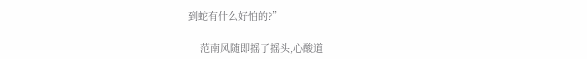到蛇有什么好怕的?”

    范南风随即摇了摇头,心酸道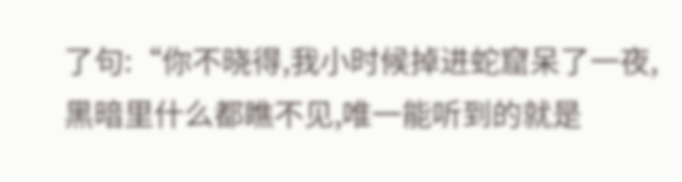了句:“你不晓得,我小时候掉进蛇窟呆了一夜,黑暗里什么都瞧不见,唯一能听到的就是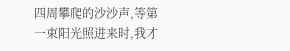四周攀爬的沙沙声,等第一束阳光照进来时,我才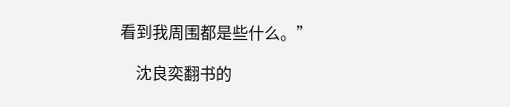看到我周围都是些什么。”

    沈良奕翻书的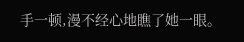手一顿,漫不经心地瞧了她一眼。